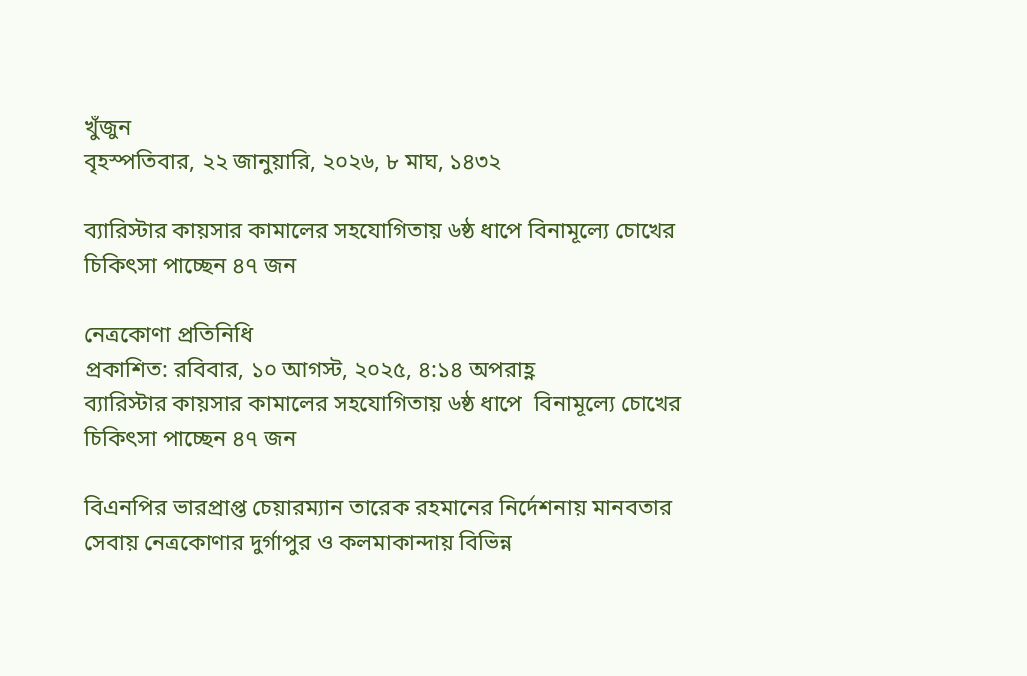খুঁজুন
বৃহস্পতিবার, ২২ জানুয়ারি, ২০২৬, ৮ মাঘ, ১৪৩২

ব্যারিস্টার কায়সার কামালের সহযোগিতায় ৬ষ্ঠ ধাপে বিনামূল্যে চোখের চিকিৎসা পাচ্ছেন ৪৭ জন

নেত্রকোণা প্রতিনিধি
প্রকাশিত: রবিবার, ১০ আগস্ট, ২০২৫, ৪:১৪ অপরাহ্ণ
ব্যারিস্টার কায়সার কামালের সহযোগিতায় ৬ষ্ঠ ধাপে  বিনামূল্যে চোখের চিকিৎসা পাচ্ছেন ৪৭ জন

বিএনপির ভারপ্রাপ্ত চেয়ারম্যান তারেক রহমানের নির্দেশনায় মানবতার সেবায় নেত্রকোণার দুর্গাপুর ও কলমাকান্দায় বিভিন্ন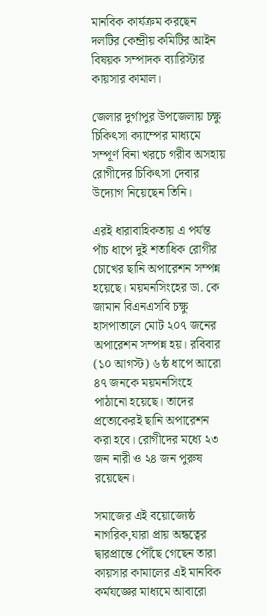মানবিক কার্যক্রম করছেন দলটির কেন্দ্রীয় কমিটির আইন বিষয়ক সম্পাদক ব্যারিস্টার কায়সার কামাল।

জেলার দুর্গাপুর উপজেলায় চক্ষু চিকিৎসা ক্যাম্পের মাধ্যমে সম্পূর্ণ বিনা খরচে গরীব অসহায় রোগীদের চিকিৎসা দেবার উদ্যোগ নিয়েছেন তিনি।

এরই ধারাবাহিকতায় এ পর্যন্ত পাঁচ ধাপে দুই শতাধিক রোগীর চোখের ছানি অপারেশন সম্পন্ন হয়েছে। ময়মনসিংহের ডা. কে জামান বিএনএসবি চক্ষু হাসপাতালে মোট ২০৭ জনের অপারেশন সম্পন্ন হয়। রবিবার (১০ আগস্ট) ৬ষ্ঠ ধাপে আরো ৪৭ জনকে ময়মনসিংহে পাঠানো হয়েছে। তাদের প্রত্যেকেরই ছানি অপারেশন করা হবে। রোগীদের মধ্যে ২৩ জন নারী ও ২৪ জন পুরুষ রয়েছেন।

সমাজের এই বয়োজ্যেষ্ঠ নাগরিক,যারা প্রায় অন্ধত্বের দ্বারপ্রান্তে পৌঁছে গেছেন তারা কায়সার কামালের এই মানবিক কর্মযজ্ঞের মাধ্যমে আবারো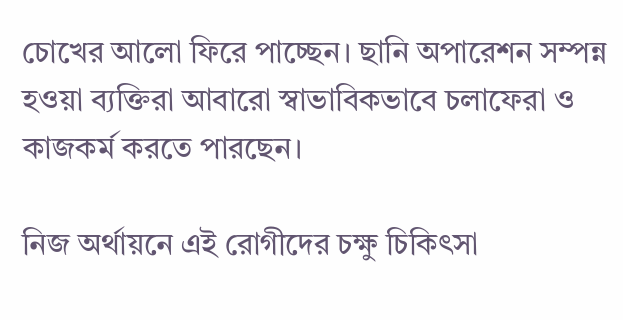চোখের আলো ফিরে পাচ্ছেন। ছানি অপারেশন সম্পন্ন হওয়া ব্যক্তিরা আবারো স্বাভাবিকভাবে চলাফেরা ও কাজকর্ম করতে পারছেন।

নিজ অর্থায়নে এই রোগীদের চক্ষু চিকিৎসা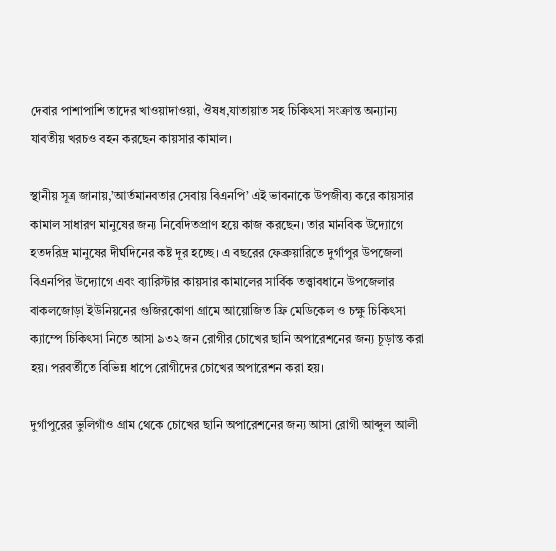দেবার পাশাপাশি তাদের খাওয়াদাওয়া, ঔষধ,যাতায়াত সহ চিকিৎসা সংক্রান্ত অন্যান্য যাবতীয় খরচও বহন করছেন কায়সার কামাল।

স্থানীয় সূত্র জানায়,’আর্তমানবতার সেবায় বিএনপি’ এই ভাবনাকে উপজীব্য করে কায়সার কামাল সাধারণ মানুষের জন্য নিবেদিতপ্রাণ হয়ে কাজ করছেন। তার মানবিক উদ্যোগে হতদরিদ্র মানুষের দীর্ঘদিনের কষ্ট দূর হচ্ছে। এ বছরের ফেব্রুয়ারিতে দুর্গাপুর উপজেলা বিএনপির উদ্যোগে এবং ব্যারিস্টার কায়সার কামালের সার্বিক তত্ত্বাবধানে উপজেলার বাকলজোড়া ইউনিয়নের গুজিরকোণা গ্রামে আয়োজিত ফ্রি মেডিকেল ও চক্ষু চিকিৎসা ক্যাম্পে চিকিৎসা নিতে আসা ৯৩২ জন রোগীর চোখের ছানি অপারেশনের জন্য চূড়ান্ত করা হয়। পরবর্তীতে বিভিন্ন ধাপে রোগীদের চোখের অপারেশন করা হয়।

দুর্গাপুরের ভুলিগাঁও গ্রাম থেকে চোখের ছানি অপারেশনের জন্য আসা রোগী আব্দুল আলী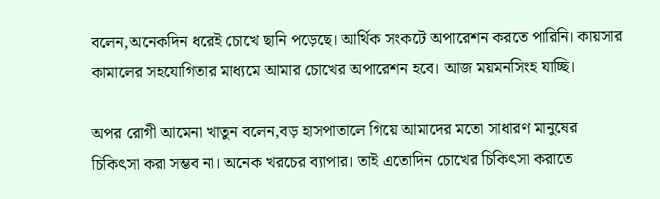বলেন,অনেকদিন ধরেই চোখে ছানি পড়েছে। আর্থিক সংকটে অপারেশন করতে পারিনি। কায়সার কামালের সহযোগিতার মাধ্যমে আমার চোখের অপারেশন হবে। আজ ময়মনসিংহ যাচ্ছি।

অপর রোগী আমেনা খাতুন বলেন,বড় হাসপাতালে গিয়ে আমাদের মতো সাধারণ মানুষের চিকিৎসা করা সম্ভব না। অনেক খরচের ব্যাপার। তাই এতোদিন চোখের চিকিৎসা করাতে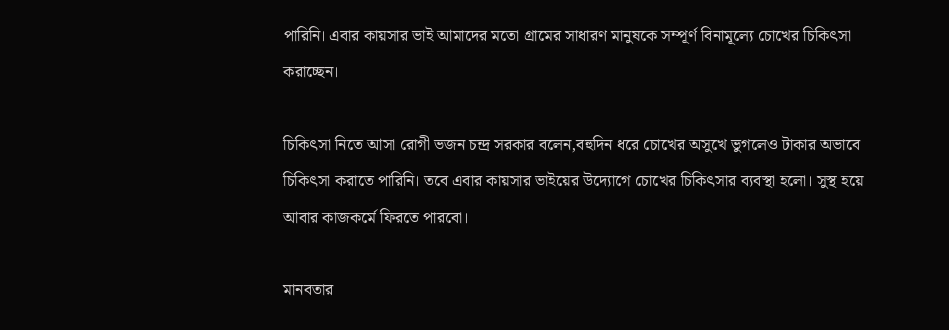পারিনি। এবার কায়সার ভাই আমাদের মতো গ্রামের সাধারণ মানুষকে সম্পূর্ণ বিনামূল্যে চোখের চিকিৎসা করাচ্ছেন।

চিকিৎসা নিতে আসা রোগী ভজন চন্দ্র সরকার বলেন,বহুদিন ধরে চোখের অসুখে ভুগলেও টাকার অভাবে চিকিৎসা করাতে পারিনি। তবে এবার কায়সার ভাইয়ের উদ্যোগে চোখের চিকিৎসার ব্যবস্থা হলো। সুস্থ হয়ে আবার কাজকর্মে ফিরতে পারবো।

মানবতার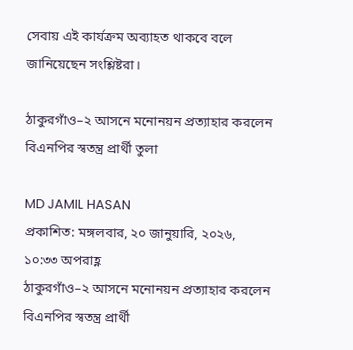সেবায় এই কার্যক্রম অব্যাহত থাকবে বলে জানিয়েছেন সংশ্লিষ্টরা।

ঠাকুরগাঁও–২ আসনে মনোনয়ন প্রত্যাহার করলেন  বিএনপির স্বতন্ত্র প্রার্থী তুলা

MD JAMIL HASAN
প্রকাশিত: মঙ্গলবার, ২০ জানুয়ারি, ২০২৬, ১০:৩৩ অপরাহ্ণ
ঠাকুরগাঁও–২ আসনে মনোনয়ন প্রত্যাহার করলেন  বিএনপির স্বতন্ত্র প্রার্থী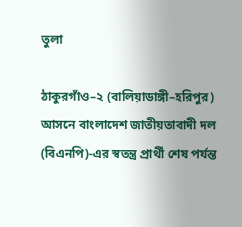তুলা

ঠাকুরগাঁও–২ (বালিয়াডাঙ্গী–হরিপুর) আসনে বাংলাদেশ জাতীয়তাবাদী দল (বিএনপি)-এর স্বতন্ত্র প্রার্থী শেষ পর্যন্ত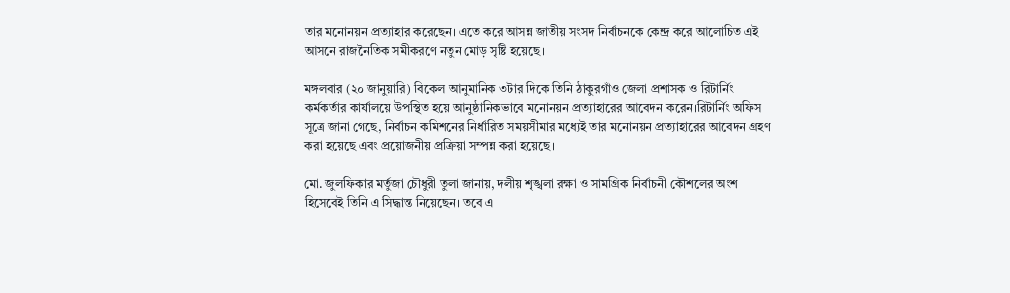তার মনোনয়ন প্রত্যাহার করেছেন। এতে করে আসন্ন জাতীয় সংসদ নির্বাচনকে কেন্দ্র করে আলোচিত এই আসনে রাজনৈতিক সমীকরণে নতুন মোড় সৃষ্টি হয়েছে।

মঙ্গলবার (২০ জানুয়ারি) বিকেল আনুমানিক ৩টার দিকে তিনি ঠাকুরগাঁও জেলা প্রশাসক ও রিটার্নিং কর্মকর্তার কার্যালয়ে উপস্থিত হয়ে আনুষ্ঠানিকভাবে মনোনয়ন প্রত্যাহারের আবেদন করেন।রিটার্নিং অফিস সূত্রে জানা গেছে, নির্বাচন কমিশনের নির্ধারিত সময়সীমার মধ্যেই তার মনোনয়ন প্রত্যাহারের আবেদন গ্রহণ করা হয়েছে এবং প্রয়োজনীয় প্রক্রিয়া সম্পন্ন করা হয়েছে।

মো. জুলফিকার মর্তুজা চৌধুরী তুলা জানায়, দলীয় শৃঙ্খলা রক্ষা ও সামগ্রিক নির্বাচনী কৌশলের অংশ হিসেবেই তিনি এ সিদ্ধান্ত নিয়েছেন। তবে এ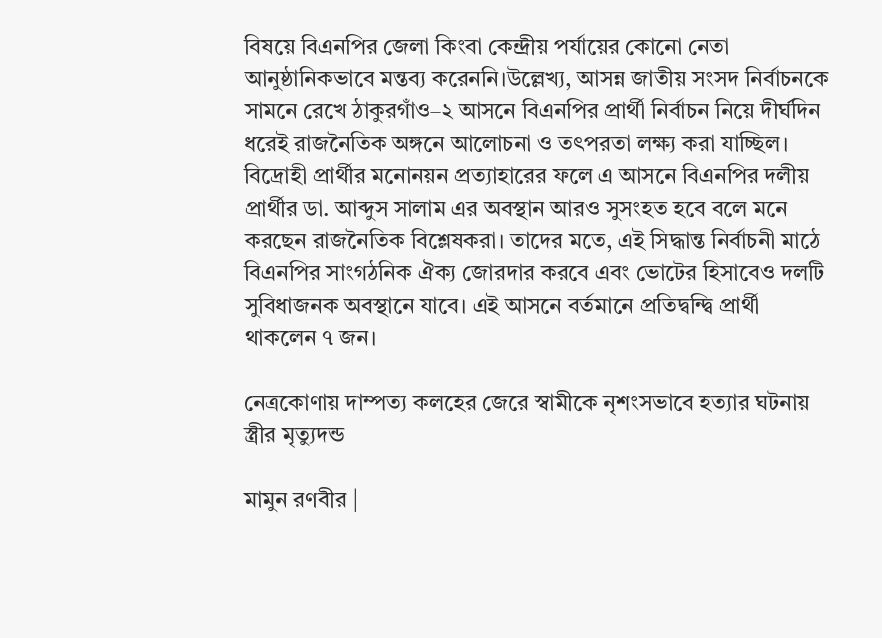বিষয়ে বিএনপির জেলা কিংবা কেন্দ্রীয় পর্যায়ের কোনো নেতা আনুষ্ঠানিকভাবে মন্তব্য করেননি।উল্লেখ্য, আসন্ন জাতীয় সংসদ নির্বাচনকে সামনে রেখে ঠাকুরগাঁও–২ আসনে বিএনপির প্রার্থী নির্বাচন নিয়ে দীর্ঘদিন ধরেই রাজনৈতিক অঙ্গনে আলোচনা ও তৎপরতা লক্ষ্য করা যাচ্ছিল। বিদ্রোহী প্রার্থীর মনোনয়ন প্রত্যাহারের ফলে এ আসনে বিএনপির দলীয় প্রার্থীর ডা. আব্দুস সালাম এর অবস্থান আরও সুসংহত হবে বলে মনে করছেন রাজনৈতিক বিশ্লেষকরা। তাদের মতে, এই সিদ্ধান্ত নির্বাচনী মাঠে বিএনপির সাংগঠনিক ঐক্য জোরদার করবে এবং ভোটের হিসাবেও দলটি সুবিধাজনক অবস্থানে যাবে। এই আসনে বর্তমানে প্রতিদ্বন্দ্বি প্রার্থী থাকলেন ৭ জন।

নেত্রকোণায় দাম্পত্য কলহের জেরে স্বামীকে নৃশংসভাবে হত্যার ঘটনায় স্ত্রীর মৃত্যুদন্ড

মামুন রণবীর |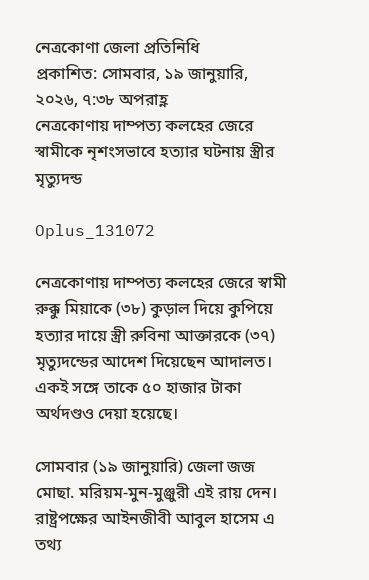নেত্রকোণা জেলা প্রতিনিধি
প্রকাশিত: সোমবার, ১৯ জানুয়ারি, ২০২৬, ৭:৩৮ অপরাহ্ণ
নেত্রকোণায় দাম্পত্য কলহের জেরে স্বামীকে নৃশংসভাবে হত্যার ঘটনায় স্ত্রীর মৃত্যুদন্ড

Oplus_131072

নেত্রকোণায় দাম্পত্য কলহের জেরে স্বামী রুক্কু মিয়াকে (৩৮) কুড়াল দিয়ে কুপিয়ে হত্যার দায়ে স্ত্রী রুবিনা আক্তারকে (৩৭) মৃত্যুদন্ডের আদেশ দিয়েছেন আদালত। একই সঙ্গে তাকে ৫০ হাজার টাকা অর্থদণ্ডও দেয়া হয়েছে।

সোমবার (১৯ জানুয়ারি) জেলা জজ মোছা. মরিয়ম-মুন-মুঞ্জুরী এই রায় দেন। রাষ্ট্রপক্ষের আইনজীবী আবুল হাসেম এ তথ্য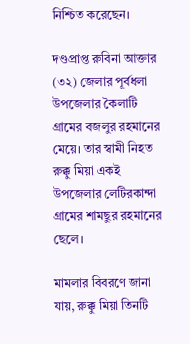নিশ্চিত করেছেন।

দণ্ডপ্রাপ্ত রুবিনা আক্তার (৩২) জেলার পূর্বধলা উপজেলার কৈলাটি গ্রামের বজলুর রহমানের মেয়ে। তার স্বামী নিহত রুক্কু মিয়া একই উপজেলার লেটিরকান্দা গ্রামের শামছুর রহমানের ছেলে।

মামলার বিবরণে জানা যায়, রুক্কু মিয়া তিনটি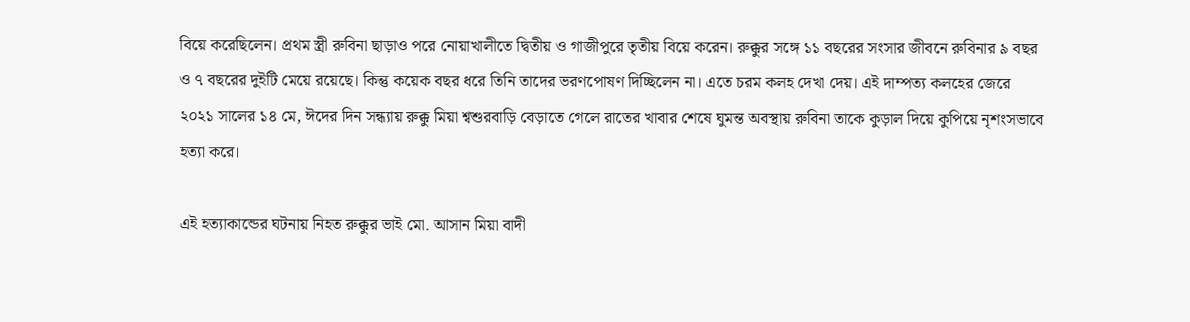বিয়ে করেছিলেন। প্রথম স্ত্রী রুবিনা ছাড়াও পরে নোয়াখালীতে দ্বিতীয় ও গাজীপুরে তৃতীয় বিয়ে করেন। রুক্কুর সঙ্গে ১১ বছরের সংসার জীবনে রুবিনার ৯ বছর ও ৭ বছরের দুইটি মেয়ে রয়েছে। কিন্তু কয়েক বছর ধরে তিনি তাদের ভরণপোষণ দিচ্ছিলেন না। এতে চরম কলহ দেখা দেয়। এই দাম্পত্য কলহের জেরে ২০২১ সালের ১৪ মে, ঈদের দিন সন্ধ্যায় রুক্কু মিয়া শ্বশুরবাড়ি বেড়াতে গেলে রাতের খাবার শেষে ঘুমন্ত অবস্থায় রুবিনা তাকে কুড়াল দিয়ে কুপিয়ে নৃশংসভাবে হত্যা করে।

এই হত্যাকান্ডের ঘটনায় নিহত রুক্কুর ভাই মো. আসান মিয়া বাদী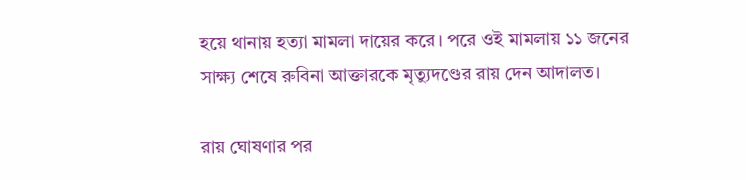হয়ে থানায় হত্যা মামলা দায়ের করে। পরে ওই মামলায় ১১ জনের সাক্ষ্য শেষে রুবিনা আক্তারকে মৃত্যুদণ্ডের রায় দেন আদালত।

রায় ঘোষণার পর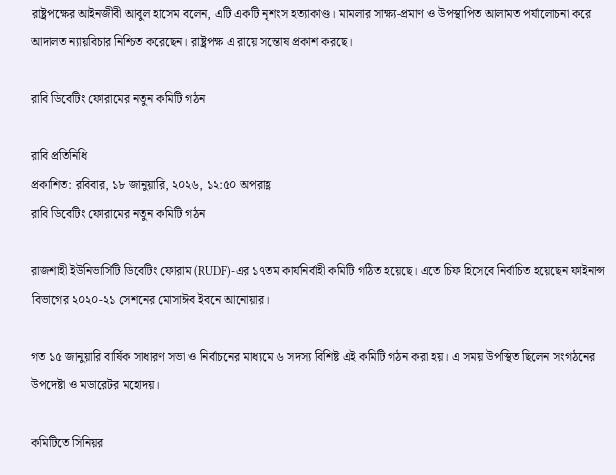রাষ্ট্রপক্ষের আইনজীবী আবুল হাসেম বলেন, এটি একটি নৃশংস হত্যাকাণ্ড। মামলার সাক্ষ্য-প্রমাণ ও উপস্থাপিত আলামত পর্যালোচনা করে আদালত ন্যায়বিচার নিশ্চিত করেছেন। রাষ্ট্রপক্ষ এ রায়ে সন্তোষ প্রকাশ করছে।

রাবি ডিবেটিং ফোরামের নতুন কমিটি গঠন

রাবি প্রতিনিধি
প্রকাশিত: রবিবার, ১৮ জানুয়ারি, ২০২৬, ১২:৫০ অপরাহ্ণ
রাবি ডিবেটিং ফোরামের নতুন কমিটি গঠন

রাজশাহী ইউনিভার্সিটি ডিবেটিং ফোরাম (RUDF)-এর ১৭তম কার্যনির্বাহী কমিটি গঠিত হয়েছে। এতে চিফ হিসেবে নির্বাচিত হয়েছেন ফাইনান্স বিভাগের ২০২০-২১ সেশনের মোসাঈব ইবনে আনোয়ার।

গত ১৫ জানুয়ারি বার্ষিক সাধারণ সভা ও নির্বাচনের মাধ্যমে ৬ সদস্য বিশিষ্ট এই কমিটি গঠন করা হয়। এ সময় উপস্থিত ছিলেন সংগঠনের উপদেষ্টা ও মডারেটর মহোদয়।

কমিটিতে সিনিয়র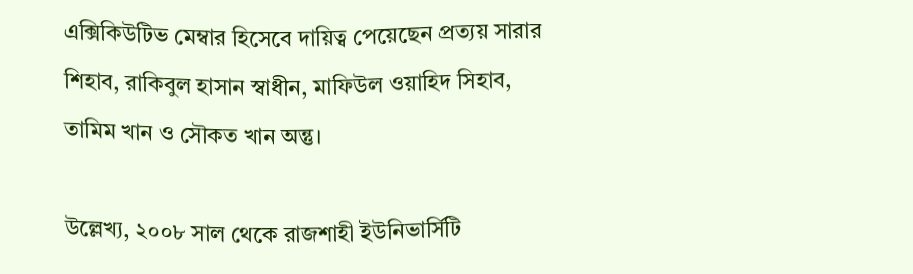এক্সিকিউটিভ মেম্বার হিসেবে দায়িত্ব পেয়েছেন প্রত্যয় সারার শিহাব, রাকিবুল হাসান স্বাধীন, মাফিউল ওয়াহিদ সিহাব, তামিম খান ও সৌকত খান অন্তু।

উল্লেখ্য, ২০০৮ সাল থেকে রাজশাহী ইউনিভার্সিটি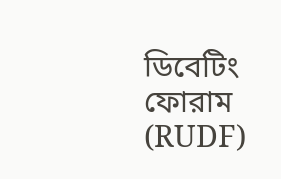ডিবেটিং ফোরাম (RUDF)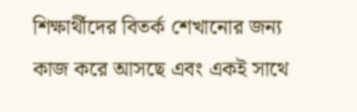শিক্ষার্থীদের বিতর্ক শেখানোর জন্য কাজ করে আসছে এবং একই সাথে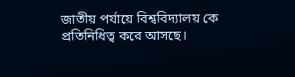জাতীয় পর্যায়ে বিশ্ববিদ্যালয় কে প্রতিনিধিত্ব করে আসছে।